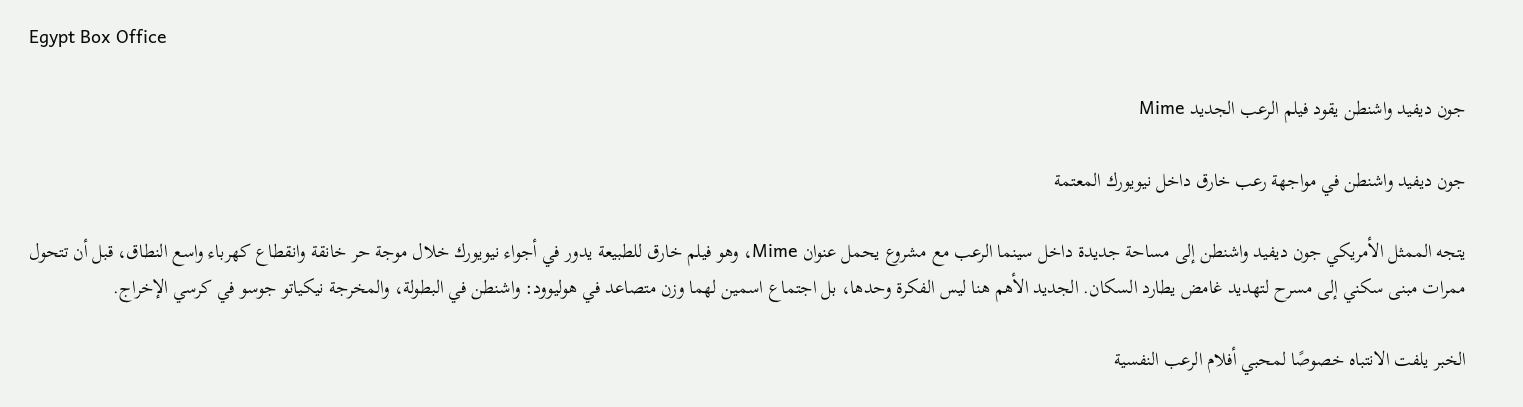Egypt Box Office

جون ديفيد واشنطن يقود فيلم الرعب الجديد Mime

جون ديفيد واشنطن في مواجهة رعب خارق داخل نيويورك المعتمة

يتجه الممثل الأمريكي جون ديفيد واشنطن إلى مساحة جديدة داخل سينما الرعب مع مشروع يحمل عنوان Mime، وهو فيلم خارق للطبيعة يدور في أجواء نيويورك خلال موجة حر خانقة وانقطاع كهرباء واسع النطاق، قبل أن تتحول ممرات مبنى سكني إلى مسرح لتهديد غامض يطارد السكان. الجديد الأهم هنا ليس الفكرة وحدها، بل اجتماع اسمين لهما وزن متصاعد في هوليوود: واشنطن في البطولة، والمخرجة نيكياتو جوسو في كرسي الإخراج.

الخبر يلفت الانتباه خصوصًا لمحبي أفلام الرعب النفسية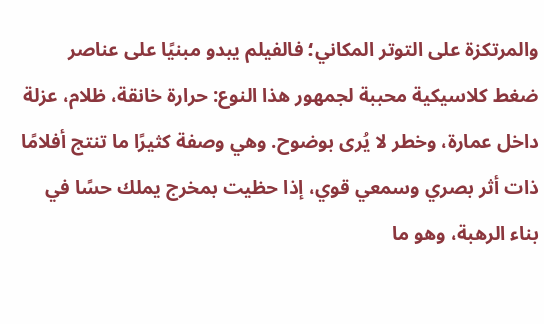والمرتكزة على التوتر المكاني؛ فالفيلم يبدو مبنيًا على عناصر ضغط كلاسيكية محببة لجمهور هذا النوع: حرارة خانقة، ظلام، عزلة داخل عمارة، وخطر لا يُرى بوضوح. وهي وصفة كثيرًا ما تنتج أفلامًا ذات أثر بصري وسمعي قوي، إذا حظيت بمخرج يملك حسًا في بناء الرهبة، وهو ما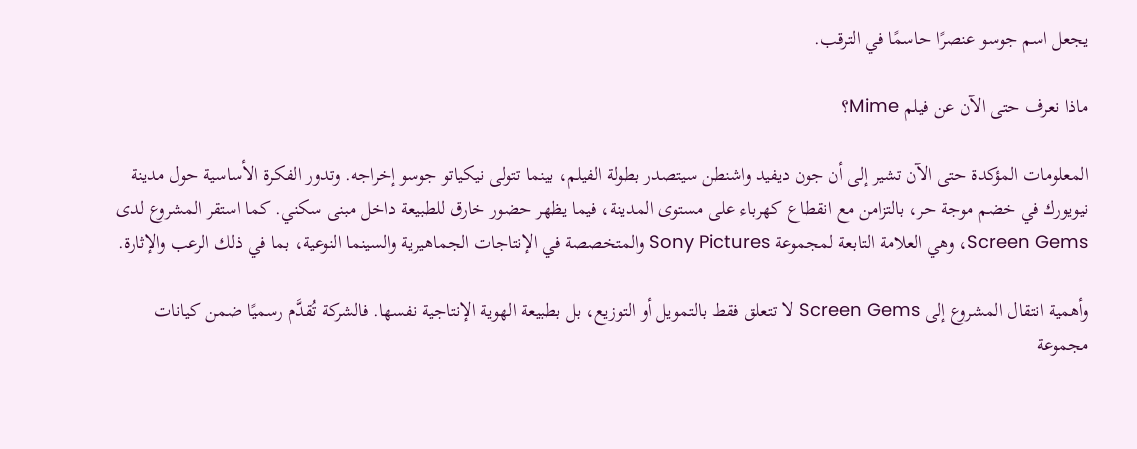يجعل اسم جوسو عنصرًا حاسمًا في الترقب.

ماذا نعرف حتى الآن عن فيلم Mime؟

المعلومات المؤكدة حتى الآن تشير إلى أن جون ديفيد واشنطن سيتصدر بطولة الفيلم، بينما تتولى نيكياتو جوسو إخراجه. وتدور الفكرة الأساسية حول مدينة نيويورك في خضم موجة حر، بالتزامن مع انقطاع كهرباء على مستوى المدينة، فيما يظهر حضور خارق للطبيعة داخل مبنى سكني. كما استقر المشروع لدى Screen Gems، وهي العلامة التابعة لمجموعة Sony Pictures والمتخصصة في الإنتاجات الجماهيرية والسينما النوعية، بما في ذلك الرعب والإثارة.

وأهمية انتقال المشروع إلى Screen Gems لا تتعلق فقط بالتمويل أو التوزيع، بل بطبيعة الهوية الإنتاجية نفسها. فالشركة تُقدَّم رسميًا ضمن كيانات مجموعة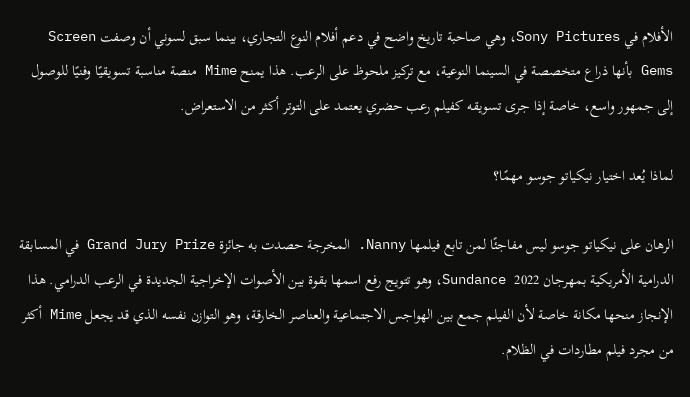الأفلام في Sony Pictures، وهي صاحبة تاريخ واضح في دعم أفلام النوع التجاري، بينما سبق لسوني أن وصفت Screen Gems بأنها ذراع متخصصة في السينما النوعية، مع تركيز ملحوظ على الرعب. هذا يمنح Mime منصة مناسبة تسويقيًا وفنيًا للوصول إلى جمهور واسع، خاصة إذا جرى تسويقه كفيلم رعب حضري يعتمد على التوتر أكثر من الاستعراض.

لماذا يُعد اختيار نيكياتو جوسو مهمًا؟

الرهان على نيكياتو جوسو ليس مفاجئًا لمن تابع فيلمها Nanny. المخرجة حصدت به جائزة Grand Jury Prize في المسابقة الدرامية الأمريكية بمهرجان Sundance 2022، وهو تتويج رفع اسمها بقوة بين الأصوات الإخراجية الجديدة في الرعب الدرامي. هذا الإنجاز منحها مكانة خاصة لأن الفيلم جمع بين الهواجس الاجتماعية والعناصر الخارقة، وهو التوازن نفسه الذي قد يجعل Mime أكثر من مجرد فيلم مطاردات في الظلام.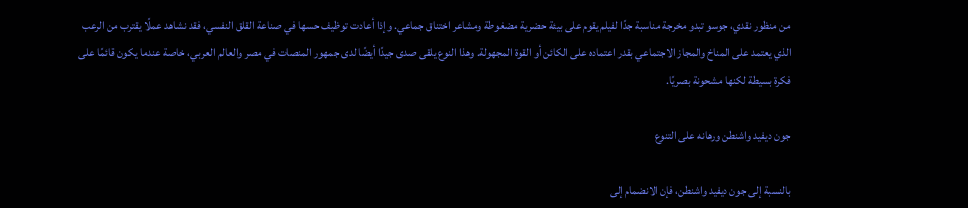من منظور نقدي، جوسو تبدو مخرجة مناسبة جدًا لفيلم يقوم على بيئة حضرية مضغوطة ومشاعر اختناق جماعي. وإذا أعادت توظيف حسها في صناعة القلق النفسي، فقد نشاهد عملًا يقترب من الرعب الذي يعتمد على المناخ والمجاز الاجتماعي بقدر اعتماده على الكائن أو القوة المجهولة. وهذا النوع يلقى صدى جيدًا أيضًا لدى جمهور المنصات في مصر والعالم العربي، خاصة عندما يكون قائمًا على فكرة بسيطة لكنها مشحونة بصريًا.

جون ديفيد واشنطن ورهانه على التنوع

بالنسبة إلى جون ديفيد واشنطن، فإن الانضمام إلى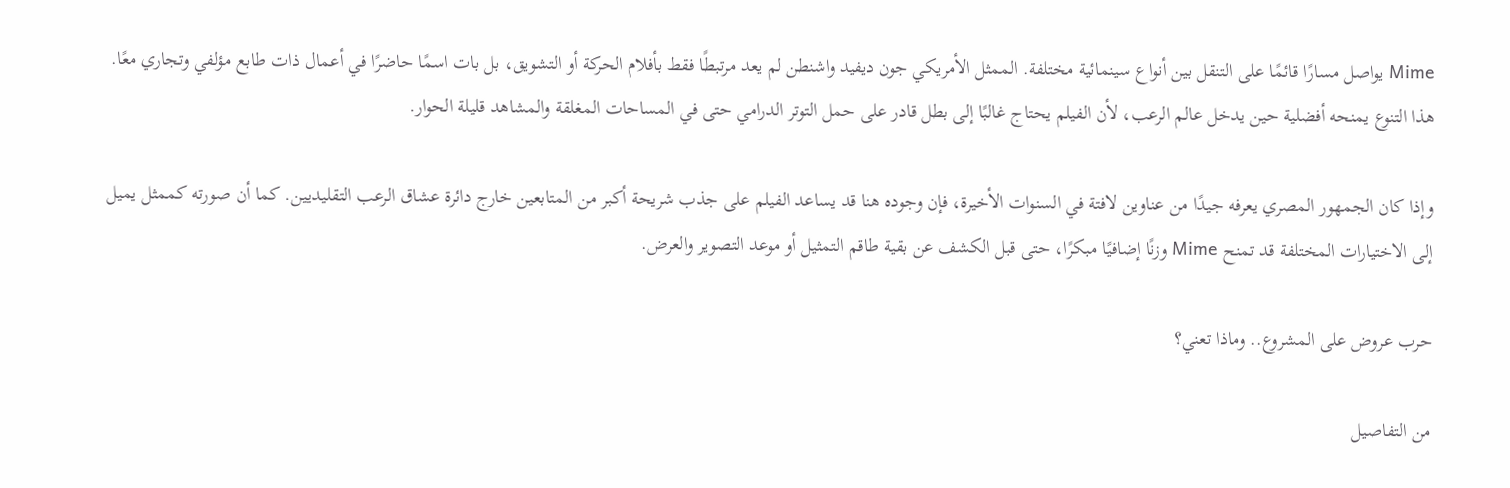Mime يواصل مسارًا قائمًا على التنقل بين أنواع سينمائية مختلفة. الممثل الأمريكي جون ديفيد واشنطن لم يعد مرتبطًا فقط بأفلام الحركة أو التشويق، بل بات اسمًا حاضرًا في أعمال ذات طابع مؤلفي وتجاري معًا. هذا التنوع يمنحه أفضلية حين يدخل عالم الرعب، لأن الفيلم يحتاج غالبًا إلى بطل قادر على حمل التوتر الدرامي حتى في المساحات المغلقة والمشاهد قليلة الحوار.

وإذا كان الجمهور المصري يعرفه جيدًا من عناوين لافتة في السنوات الأخيرة، فإن وجوده هنا قد يساعد الفيلم على جذب شريحة أكبر من المتابعين خارج دائرة عشاق الرعب التقليديين. كما أن صورته كممثل يميل إلى الاختيارات المختلفة قد تمنح Mime وزنًا إضافيًا مبكرًا، حتى قبل الكشف عن بقية طاقم التمثيل أو موعد التصوير والعرض.

حرب عروض على المشروع.. وماذا تعني؟

من التفاصيل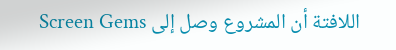اللافتة أن المشروع وصل إلى Screen Gems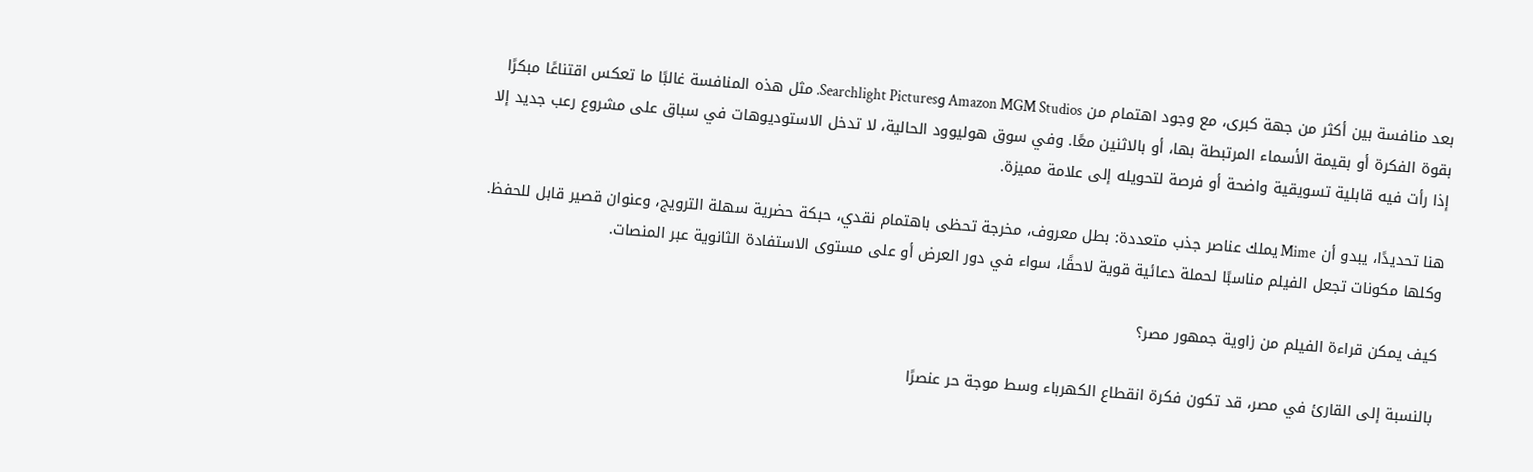بعد منافسة بين أكثر من جهة كبرى، مع وجود اهتمام من Amazon MGM Studios وSearchlight Pictures. مثل هذه المنافسة غالبًا ما تعكس اقتناعًا مبكرًا بقوة الفكرة أو بقيمة الأسماء المرتبطة بها، أو بالاثنين معًا. وفي سوق هوليوود الحالية، لا تدخل الاستوديوهات في سباق على مشروع رعب جديد إلا إذا رأت فيه قابلية تسويقية واضحة أو فرصة لتحويله إلى علامة مميزة.

هنا تحديدًا، يبدو أن Mime يملك عناصر جذب متعددة: بطل معروف، مخرجة تحظى باهتمام نقدي، حبكة حضرية سهلة الترويج، وعنوان قصير قابل للحفظ. وكلها مكونات تجعل الفيلم مناسبًا لحملة دعائية قوية لاحقًا، سواء في دور العرض أو على مستوى الاستفادة الثانوية عبر المنصات.

كيف يمكن قراءة الفيلم من زاوية جمهور مصر؟

بالنسبة إلى القارئ في مصر، قد تكون فكرة انقطاع الكهرباء وسط موجة حر عنصرًا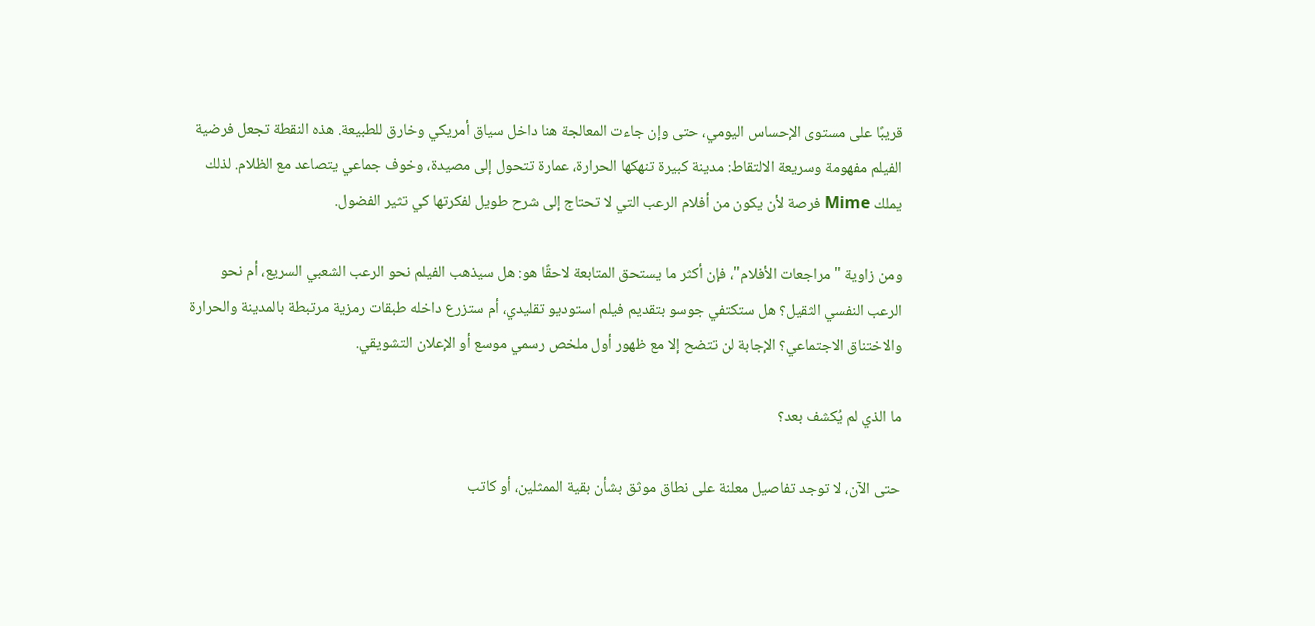قريبًا على مستوى الإحساس اليومي، حتى وإن جاءت المعالجة هنا داخل سياق أمريكي وخارق للطبيعة. هذه النقطة تجعل فرضية الفيلم مفهومة وسريعة الالتقاط: مدينة كبيرة تنهكها الحرارة، عمارة تتحول إلى مصيدة، وخوف جماعي يتصاعد مع الظلام. لذلك يملك Mime فرصة لأن يكون من أفلام الرعب التي لا تحتاج إلى شرح طويل لفكرتها كي تثير الفضول.

ومن زاوية "مراجعات الأفلام"، فإن أكثر ما يستحق المتابعة لاحقًا هو: هل سيذهب الفيلم نحو الرعب الشعبي السريع، أم نحو الرعب النفسي الثقيل؟ هل ستكتفي جوسو بتقديم فيلم استوديو تقليدي، أم ستزرع داخله طبقات رمزية مرتبطة بالمدينة والحرارة والاختناق الاجتماعي؟ الإجابة لن تتضح إلا مع ظهور أول ملخص رسمي موسع أو الإعلان التشويقي.

ما الذي لم يُكشف بعد؟

حتى الآن، لا توجد تفاصيل معلنة على نطاق موثق بشأن بقية الممثلين، أو كاتب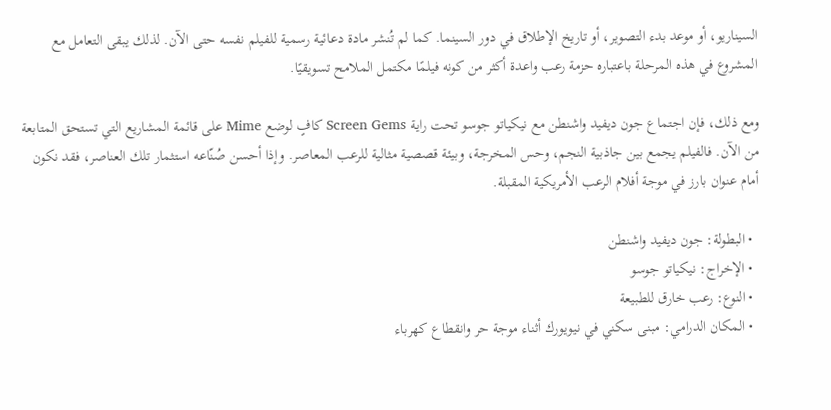السيناريو، أو موعد بدء التصوير، أو تاريخ الإطلاق في دور السينما. كما لم تُنشر مادة دعائية رسمية للفيلم نفسه حتى الآن. لذلك يبقى التعامل مع المشروع في هذه المرحلة باعتباره حزمة رعب واعدة أكثر من كونه فيلمًا مكتمل الملامح تسويقيًا.

ومع ذلك، فإن اجتماع جون ديفيد واشنطن مع نيكياتو جوسو تحت راية Screen Gems كافٍ لوضع Mime على قائمة المشاريع التي تستحق المتابعة من الآن. فالفيلم يجمع بين جاذبية النجم، وحس المخرجة، وبيئة قصصية مثالية للرعب المعاصر. وإذا أحسن صُنّاعه استثمار تلك العناصر، فقد نكون أمام عنوان بارز في موجة أفلام الرعب الأمريكية المقبلة.

  • البطولة: جون ديفيد واشنطن
  • الإخراج: نيكياتو جوسو
  • النوع: رعب خارق للطبيعة
  • المكان الدرامي: مبنى سكني في نيويورك أثناء موجة حر وانقطاع كهرباء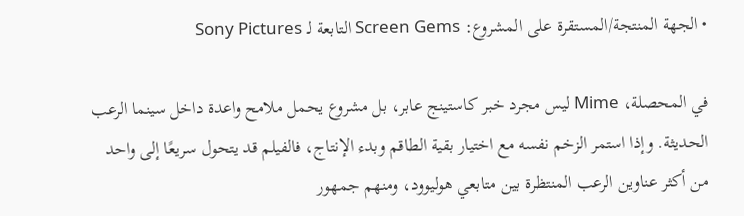• الجهة المنتجة/المستقرة على المشروع: Screen Gems التابعة لـ Sony Pictures

في المحصلة، Mime ليس مجرد خبر كاستينج عابر، بل مشروع يحمل ملامح واعدة داخل سينما الرعب الحديثة. وإذا استمر الزخم نفسه مع اختيار بقية الطاقم وبدء الإنتاج، فالفيلم قد يتحول سريعًا إلى واحد من أكثر عناوين الرعب المنتظرة بين متابعي هوليوود، ومنهم جمهور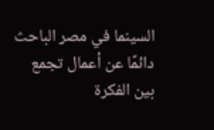السينما في مصر الباحث دائمًا عن أعمال تجمع بين الفكرة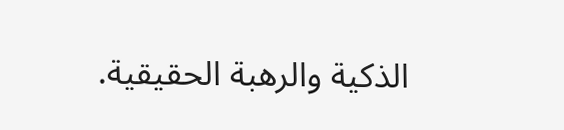الذكية والرهبة الحقيقية.